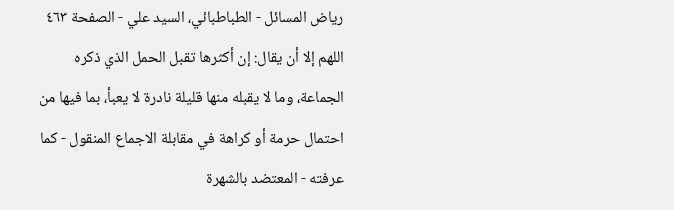رياض المسائل - الطباطبائي، السيد علي - الصفحة ٤٦٣
اللهم إلا أن يقال: إن أكثرها تقبل الحمل الذي ذكره الجماعة، وما لا يقبله منها قليلة نادرة لا يعبأ، بما فيها من احتمال حرمة أو كراهة في مقابلة الاجماع المنقول - كما عرفته - المعتضد بالشهرة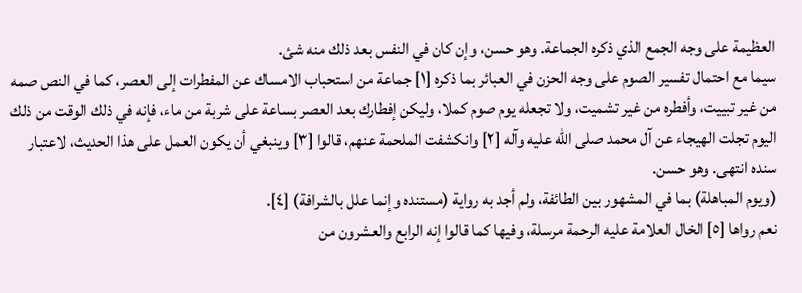العظيمة على وجه الجمع الذي ذكره الجماعة. وهو حسن، وإن كان في النفس بعد ذلك منه شئ.
سيما مع احتمال تفسير الصوم على وجه الحزن في العبائر بما ذكره [١] جماعة من استحباب الامساك عن المفطرات إلى العصر، كما في النص صمه من غير تبييت، وأفطره من غير تشميت، ولا تجعله يوم صوم كملا، وليكن إفطارك بعد العصر بساعة على شربة من ماء، فإنه في ذلك الوقت من ذلك اليوم تجلت الهيجاء عن آل محمد صلى الله عليه وآله [٢] وانكشفت الملحمة عنهم، قالوا [٣] وينبغي أن يكون العمل على هذا الحديث، لاعتبار سنده انتهى. وهو حسن.
(ويوم المباهلة) بما في المشهور بين الطائفة، ولم أجد به رواية (مستنده وإنما علل بالشرافة) [٤].
نعم رواها [٥] الخال العلامة عليه الرحمة مرسلة، وفيها كما قالوا إنه الرابع والعشرون من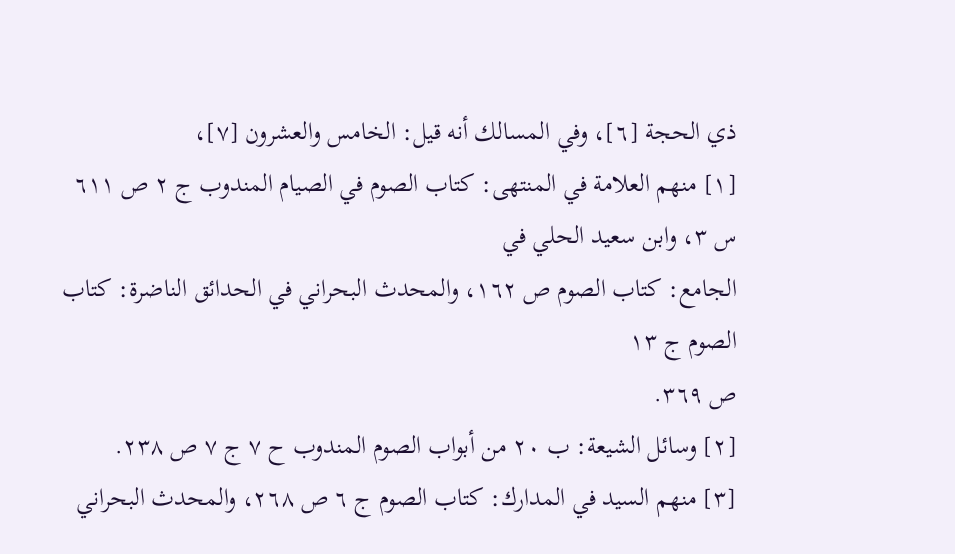ذي الحجة [٦]، وفي المسالك أنه قيل: الخامس والعشرون [٧]،
[١] منهم العلامة في المنتهى: كتاب الصوم في الصيام المندوب ج ٢ ص ٦١١ س ٣، وابن سعيد الحلي في
الجامع: كتاب الصوم ص ١٦٢، والمحدث البحراني في الحدائق الناضرة: كتاب الصوم ج ١٣
ص ٣٦٩.
[٢] وسائل الشيعة: ب ٢٠ من أبواب الصوم المندوب ح ٧ ج ٧ ص ٢٣٨.
[٣] منهم السيد في المدارك: كتاب الصوم ج ٦ ص ٢٦٨، والمحدث البحراني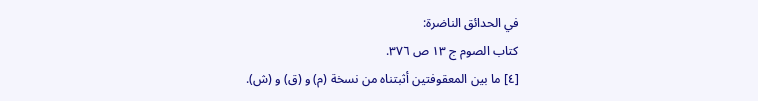في الحدائق الناضرة:
كتاب الصوم ج ١٣ ص ٣٧٦.
[٤] ما بين المعقوفتين أثبتناه من نسخة (م) و (ق) و (ش).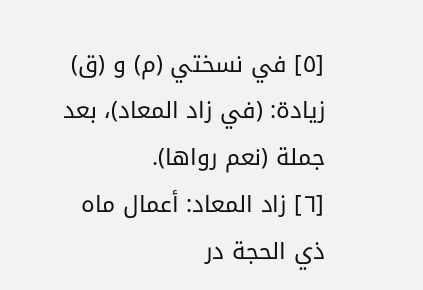[٥] في نسختي (م) و (ق) زيادة: (في زاد المعاد)، بعد جملة (نعم رواها).
[٦] زاد المعاد: أعمال ماه ذي الحجة در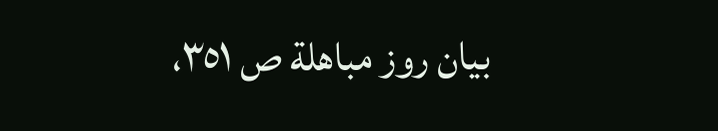بيان روز مباهلة ص ٣٥١،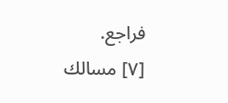فراجع.
[٧] مسالك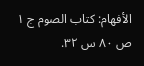الأفهام: كتاب الصوم ج ١ ص ٨٠ س ٣٢.